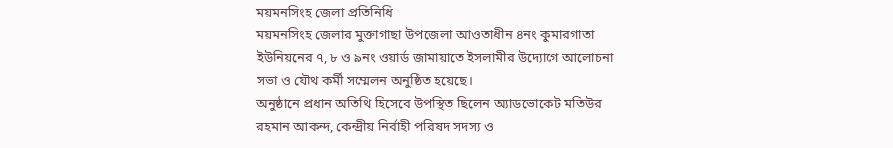ময়মনসিংহ জেলা প্রতিনিধি
ময়মনসিংহ জেলার মুক্তাগাছা উপজেলা আওতাধীন ৪নং কুমারগাতা ইউনিয়নের ৭, ৮ ও ৯নং ওয়ার্ড জামায়াতে ইসলামীর উদ্যোগে আলোচনা সভা ও যৌথ কর্মী সম্মেলন অনুষ্ঠিত হয়েছে।
অনুষ্ঠানে প্রধান অতিথি হিসেবে উপস্থিত ছিলেন অ্যাডভোকেট মতিউর রহমান আকন্দ, কেন্দ্রীয় নির্বাহী পরিষদ সদস্য ও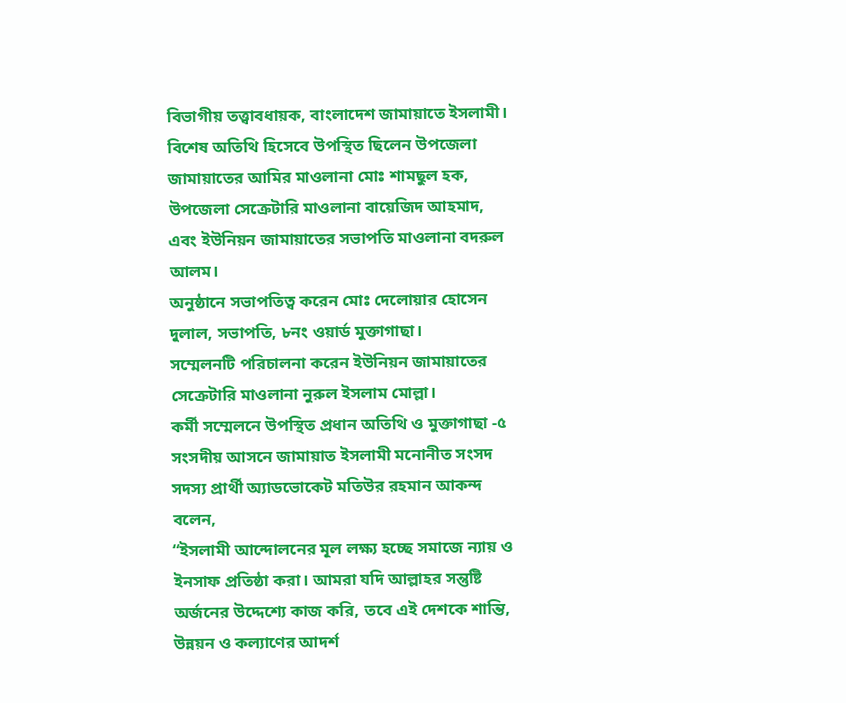বিভাগীয় তত্ত্বাবধায়ক, বাংলাদেশ জামায়াতে ইসলামী।
বিশেষ অতিথি হিসেবে উপস্থিত ছিলেন উপজেলা জামায়াতের আমির মাওলানা মোঃ শামছুল হক, উপজেলা সেক্রেটারি মাওলানা বায়েজিদ আহমাদ, এবং ইউনিয়ন জামায়াতের সভাপতি মাওলানা বদরুল আলম।
অনুষ্ঠানে সভাপতিত্ব করেন মোঃ দেলোয়ার হোসেন দুলাল, সভাপতি, ৮নং ওয়ার্ড মুক্তাগাছা।
সম্মেলনটি পরিচালনা করেন ইউনিয়ন জামায়াতের সেক্রেটারি মাওলানা নুরুল ইসলাম মোল্লা।
কর্মী সম্মেলনে উপস্থিত প্রধান অতিথি ও মুক্তাগাছা -৫ সংসদীয় আসনে জামায়াত ইসলামী মনোনীত সংসদ সদস্য প্রার্থী অ্যাডভোকেট মতিউর রহমান আকন্দ বলেন,
“ইসলামী আন্দোলনের মূল লক্ষ্য হচ্ছে সমাজে ন্যায় ও ইনসাফ প্রতিষ্ঠা করা। আমরা যদি আল্লাহর সন্তুষ্টি অর্জনের উদ্দেশ্যে কাজ করি, তবে এই দেশকে শান্তি, উন্নয়ন ও কল্যাণের আদর্শ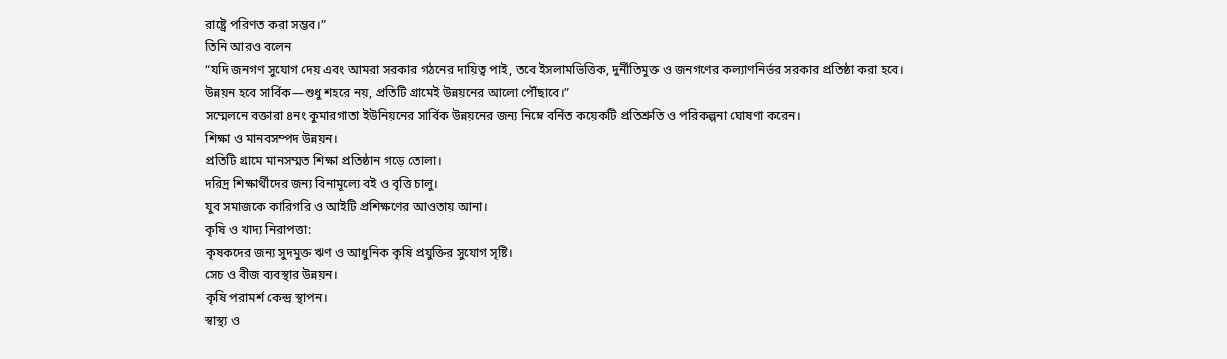রাষ্ট্রে পরিণত করা সম্ভব।”
তিনি আরও বলেন
“যদি জনগণ সুযোগ দেয় এবং আমরা সরকার গঠনের দায়িত্ব পাই, তবে ইসলামভিত্তিক, দুর্নীতিমুক্ত ও জনগণের কল্যাণনির্ভর সরকার প্রতিষ্ঠা করা হবে। উন্নয়ন হবে সার্বিক—শুধু শহরে নয়, প্রতিটি গ্রামেই উন্নয়নের আলো পৌঁছাবে।”
সম্মেলনে বক্তারা ৪নং কুমারগাতা ইউনিয়নের সার্বিক উন্নয়নের জন্য নিম্নে বর্নিত কয়েকটি প্রতিশ্রুতি ও পরিকল্পনা ঘোষণা করেন।
শিক্ষা ও মানবসম্পদ উন্নয়ন।
প্রতিটি গ্রামে মানসম্মত শিক্ষা প্রতিষ্ঠান গড়ে তোলা।
দরিদ্র শিক্ষার্থীদের জন্য বিনামূল্যে বই ও বৃত্তি চালু।
যুব সমাজকে কারিগরি ও আইটি প্রশিক্ষণের আওতায় আনা।
কৃষি ও খাদ্য নিরাপত্তা:
কৃষকদের জন্য সুদমুক্ত ঋণ ও আধুনিক কৃষি প্রযুক্তির সুযোগ সৃষ্টি।
সেচ ও বীজ ব্যবস্থার উন্নয়ন।
কৃষি পরামর্শ কেন্দ্র স্থাপন।
স্বাস্থ্য ও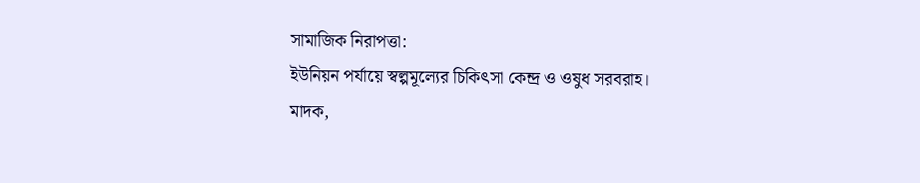সামাজিক নিরাপত্তা:
ইউনিয়ন পর্যায়ে স্বল্পমূল্যের চিকিৎসা কেন্দ্র ও ওষুধ সরবরাহ।
মাদক,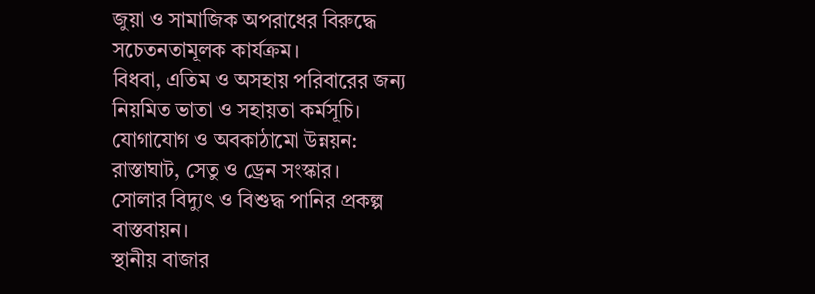জুয়া ও সামাজিক অপরাধের বিরুদ্ধে সচেতনতামূলক কার্যক্রম।
বিধবা, এতিম ও অসহায় পরিবারের জন্য নিয়মিত ভাতা ও সহায়তা কর্মসূচি।
যোগাযোগ ও অবকাঠামো উন্নয়ন:
রাস্তাঘাট, সেতু ও ড্রেন সংস্কার।
সোলার বিদ্যুৎ ও বিশুদ্ধ পানির প্রকল্প বাস্তবায়ন।
স্থানীয় বাজার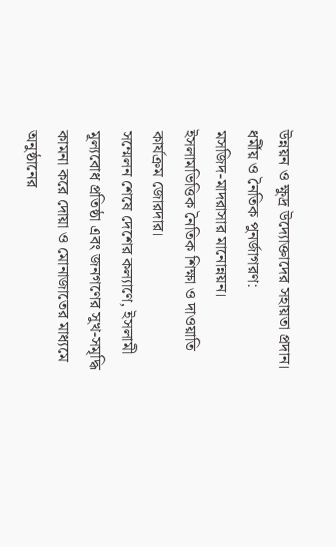উন্নয়ন ও ক্ষুদ্র উদ্যোক্তাদের সহায়তা প্রদান।
ধর্মীয় ও নৈতিক পুনর্জাগরণ:
মসজিদ-মাদরাসার মানোন্নয়ন।
ইসলামভিত্তিক নৈতিক শিক্ষা ও দাওয়াতি কার্যক্রম জোরদার।
সম্মেলন শেষে দেশের কল্যাণে, ইসলামী মূল্যবোধ প্রতিষ্ঠা এবং জনগণের সুখ-সমৃদ্ধি কামনা করে দোয়া ও মোনাজাতের মাধ্যমে অনুষ্ঠানের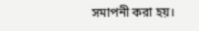সমাপনী করা হয়।